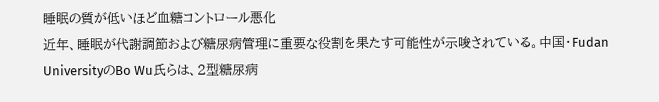睡眠の質が低いほど血糖コントロール悪化
近年、睡眠が代謝調節および糖尿病管理に重要な役割を果たす可能性が示唆されている。中国・Fudan UniversityのBo Wu氏らは、2型糖尿病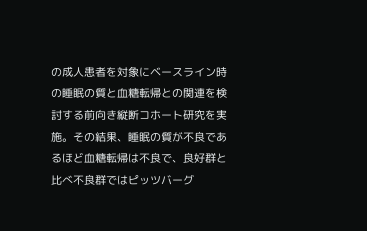の成人患者を対象にベースライン時の睡眠の質と血糖転帰との関連を検討する前向き縦断コホート研究を実施。その結果、睡眠の質が不良であるほど血糖転帰は不良で、良好群と比べ不良群ではピッツバーグ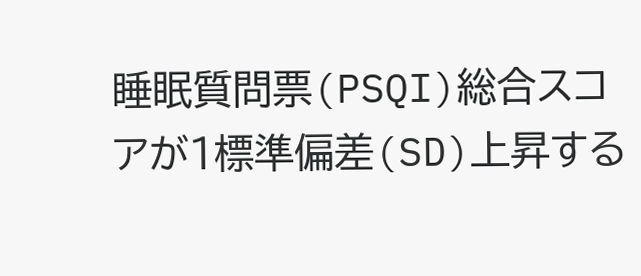睡眠質問票(PSQI)総合スコアが1標準偏差(SD)上昇する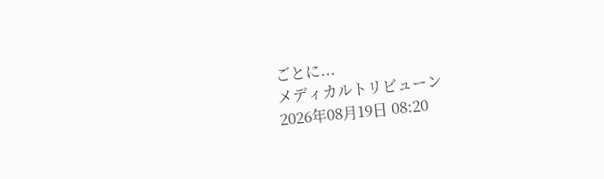ごとに...
メディカルトリビューン
2026年08月19日 08:20